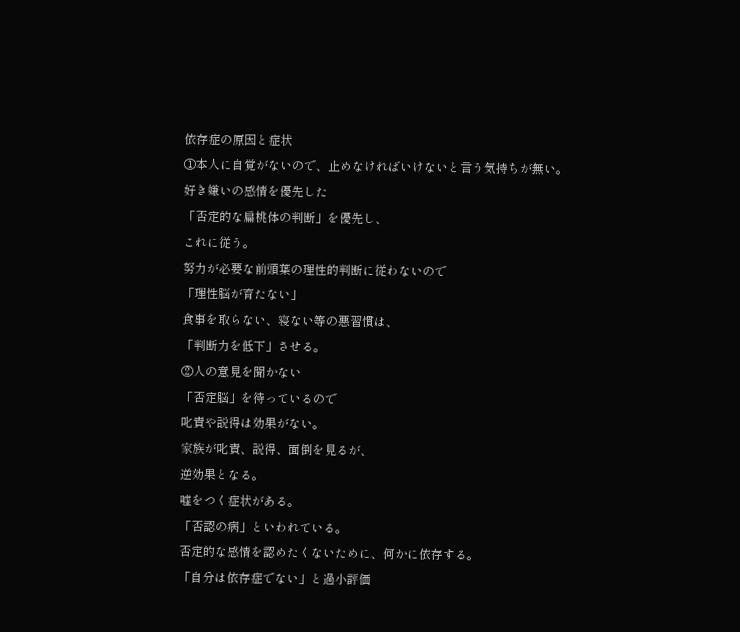依存症の原因と症状
①本人に自覚がないので、止めなければいけないと言う気持ちが無い。
好き嫌いの感情を優先した
「否定的な扁桃体の判断」を優先し、
これに従う。
努力が必要な前頭葉の理性的判断に従わないので
「理性脳が育たない」
食事を取らない、寝ない等の悪習慣は、
「判断力を低下」させる。
②人の意見を聞かない
「否定脳」を待っているので
叱責や説得は効果がない。
家族が叱責、説得、面倒を見るが、
逆効果となる。
嘘をつく症状がある。
「否認の病」といわれている。
否定的な感情を認めたくないために、何かに依存する。
「自分は依存症でない」と過小評価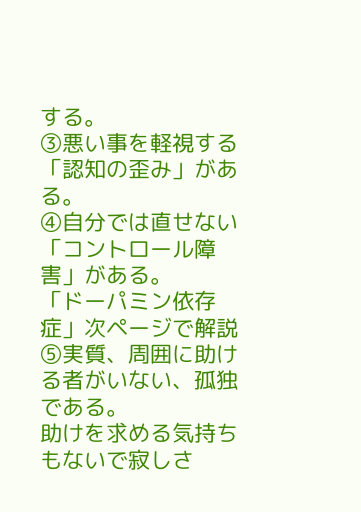する。
③悪い事を軽視する
「認知の歪み」がある。
④自分では直せない
「コントロール障害」がある。
「ドーパミン依存症」次ページで解説
⑤実質、周囲に助ける者がいない、孤独である。
助けを求める気持ちもないで寂しさ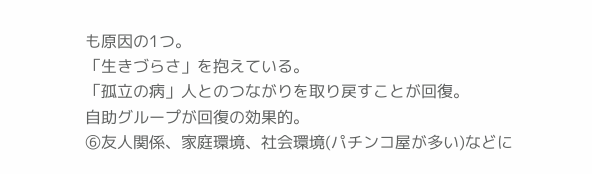も原因の1つ。
「生きづらさ」を抱えている。
「孤立の病」人とのつながりを取り戻すことが回復。
自助グループが回復の効果的。
⑥友人関係、家庭環境、社会環境(パチンコ屋が多い)などに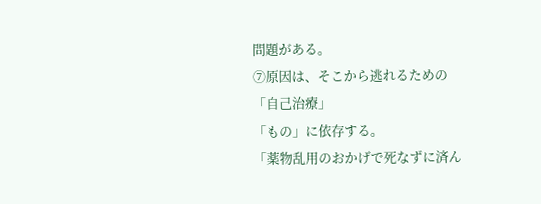問題がある。
⑦原因は、そこから逃れるための
「自己治療」
「もの」に依存する。
「薬物乱用のおかげで死なずに済ん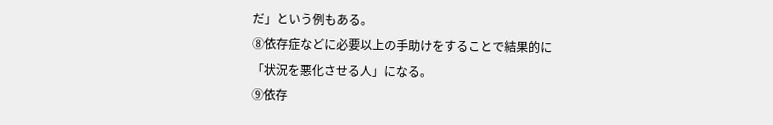だ」という例もある。
⑧依存症などに必要以上の手助けをすることで結果的に
「状況を悪化させる人」になる。
⑨依存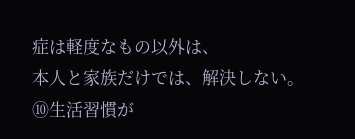症は軽度なもの以外は、
本人と家族だけでは、解決しない。
⑩生活習慣が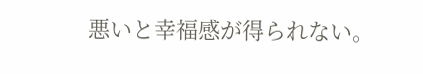悪いと幸福感が得られない。